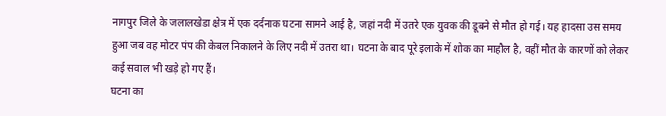नागपुर जिले के जलालखेडा क्षेत्र में एक दर्दनाक घटना सामने आई है, जहां नदी में उतरे एक युवक की डूबने से मौत हो गई। यह हादसा उस समय हुआ जब वह मोटर पंप की केबल निकालने के लिए नदी में उतरा था। घटना के बाद पूरे इलाके में शोक का माहौल है, वहीं मौत के कारणों को लेकर कई सवाल भी खड़े हो गए हैं।
घटना का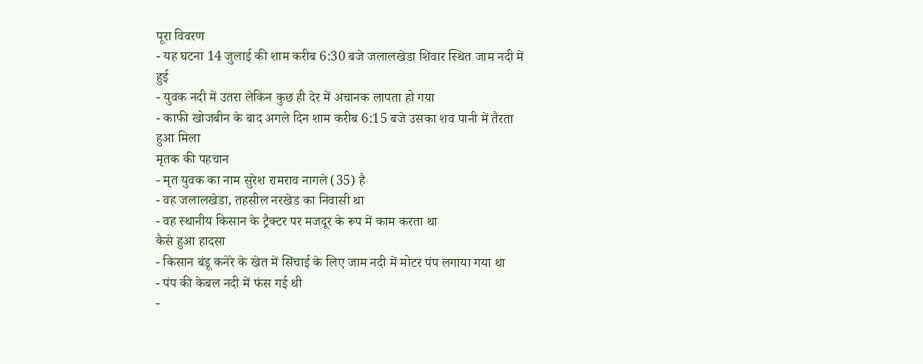पूरा विवरण
- यह घटना 14 जुलाई की शाम करीब 6:30 बजे जलालखेडा शिवार स्थित जाम नदी में हुई
- युवक नदी में उतरा लेकिन कुछ ही देर में अचानक लापता हो गया
- काफी खोजबीन के बाद अगले दिन शाम करीब 6:15 बजे उसका शव पानी में तैरता हुआ मिला
मृतक की पहचान
- मृत युवक का नाम सुरेश रामराव नागले (35) है
- वह जलालखेडा, तहसील नरखेड का निवासी था
- वह स्थानीय किसान के ट्रैक्टर पर मजदूर के रूप में काम करता था
कैसे हुआ हादसा
- किसान बंडू कनेरे के खेत में सिंचाई के लिए जाम नदी में मोटर पंप लगाया गया था
- पंप की केबल नदी में फंस गई थी
-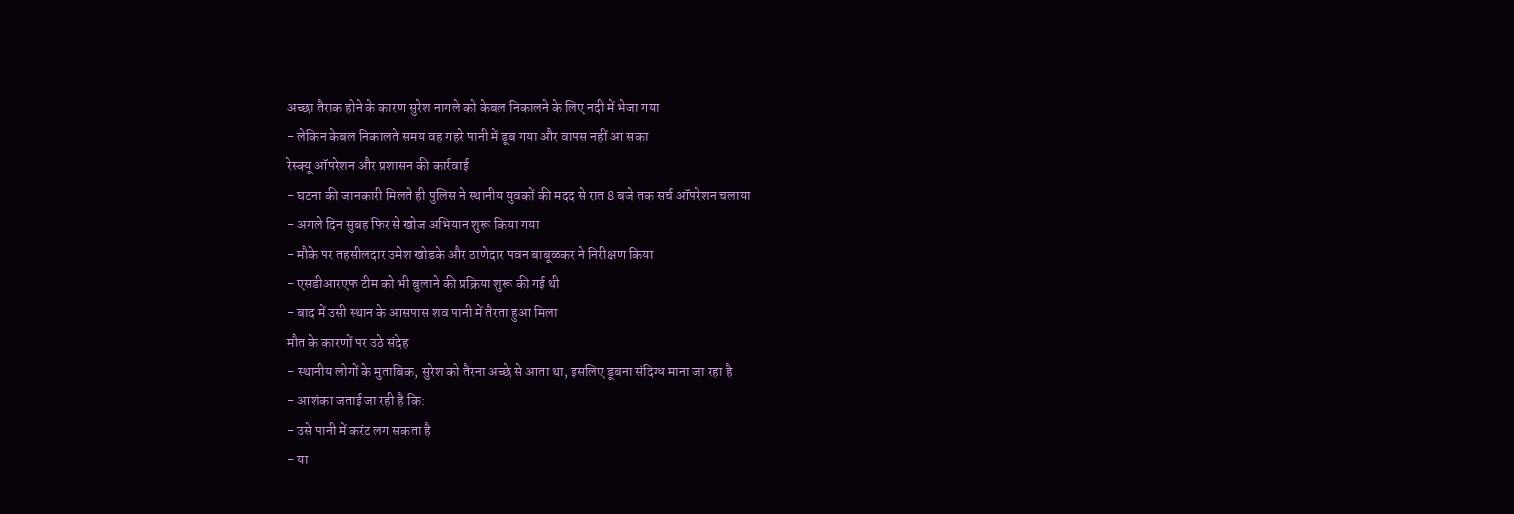अच्छा तैराक होने के कारण सुरेश नागले को केबल निकालने के लिए नदी में भेजा गया
- लेकिन केबल निकालते समय वह गहरे पानी में डूब गया और वापस नहीं आ सका
रेस्क्यू ऑपरेशन और प्रशासन की कार्रवाई
- घटना की जानकारी मिलते ही पुलिस ने स्थानीय युवकों की मदद से रात 8 बजे तक सर्च ऑपरेशन चलाया
- अगले दिन सुबह फिर से खोज अभियान शुरू किया गया
- मौके पर तहसीलदार उमेश खोडके और ठाणेदार पवन बाबूळकर ने निरीक्षण किया
- एसडीआरएफ टीम को भी बुलाने की प्रक्रिया शुरू की गई थी
- बाद में उसी स्थान के आसपास शव पानी में तैरता हुआ मिला
मौत के कारणों पर उठे संदेह
- स्थानीय लोगों के मुताबिक, सुरेश को तैरना अच्छे से आता था, इसलिए डूबना संदिग्ध माना जा रहा है
- आशंका जताई जा रही है कि:
- उसे पानी में करंट लग सकता है
- या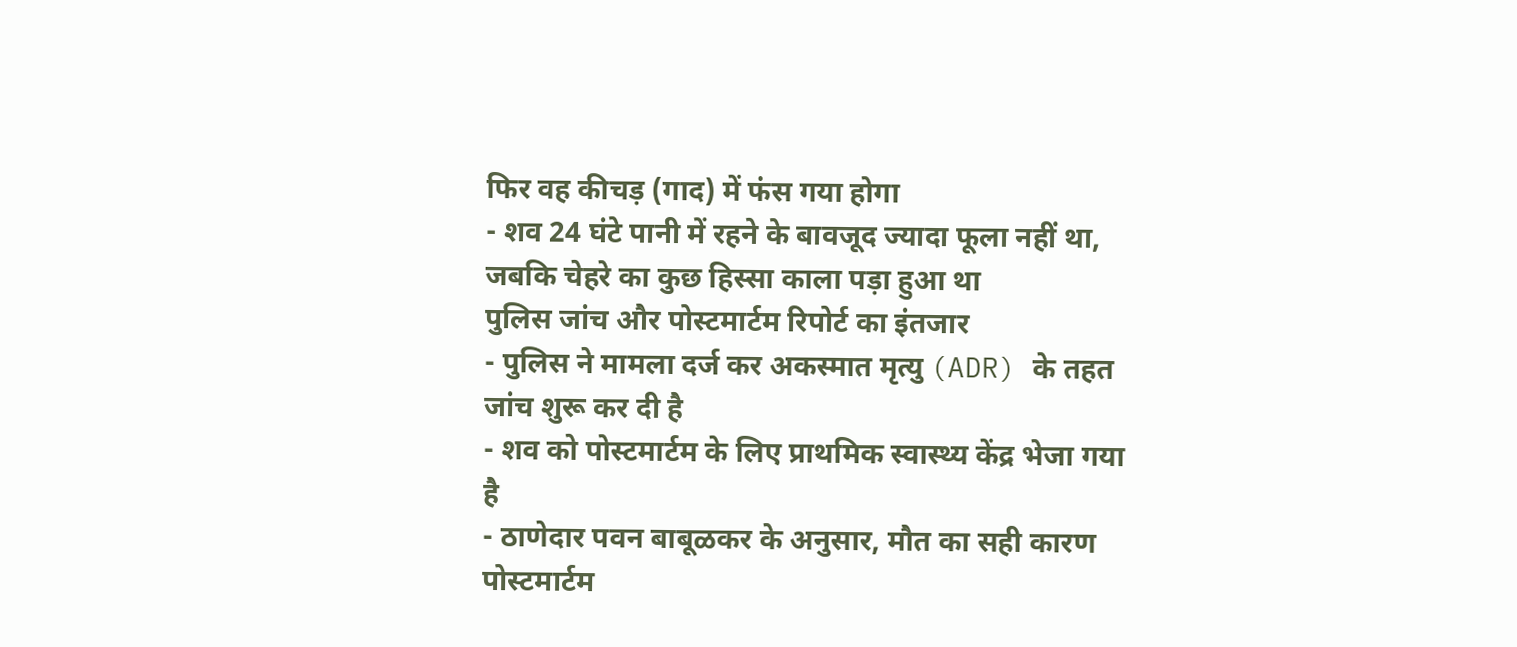फिर वह कीचड़ (गाद) में फंस गया होगा
- शव 24 घंटे पानी में रहने के बावजूद ज्यादा फूला नहीं था, जबकि चेहरे का कुछ हिस्सा काला पड़ा हुआ था
पुलिस जांच और पोस्टमार्टम रिपोर्ट का इंतजार
- पुलिस ने मामला दर्ज कर अकस्मात मृत्यु (ADR) के तहत जांच शुरू कर दी है
- शव को पोस्टमार्टम के लिए प्राथमिक स्वास्थ्य केंद्र भेजा गया है
- ठाणेदार पवन बाबूळकर के अनुसार, मौत का सही कारण पोस्टमार्टम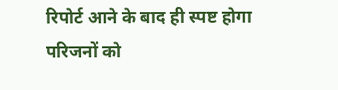रिपोर्ट आने के बाद ही स्पष्ट होगा
परिजनों को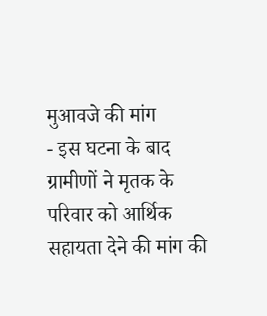मुआवजे की मांग
- इस घटना के बाद ग्रामीणों ने मृतक के परिवार को आर्थिक सहायता देने की मांग की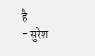है
- सुरेश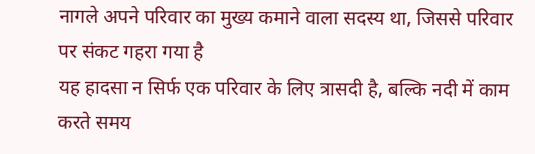नागले अपने परिवार का मुख्य कमाने वाला सदस्य था, जिससे परिवार पर संकट गहरा गया है
यह हादसा न सिर्फ एक परिवार के लिए त्रासदी है, बल्कि नदी में काम करते समय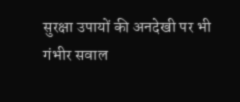सुरक्षा उपायों की अनदेखी पर भी गंभीर सवाल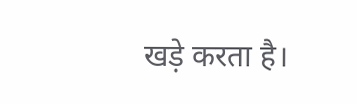खड़े करता है।